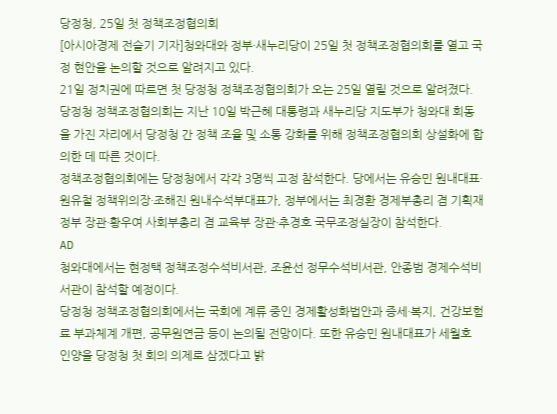당정청, 25일 첫 정책조정협의회
[아시아경제 전슬기 기자]청와대와 정부·새누리당이 25일 첫 정책조정협의회를 열고 국정 현안을 논의할 것으로 알려지고 있다.
21일 정치권에 따르면 첫 당정청 정책조정협의회가 오는 25일 열릴 것으로 알려졌다. 당정청 정책조정협의회는 지난 10일 박근혜 대통령과 새누리당 지도부가 청와대 회동을 가진 자리에서 당정청 간 정책 조율 및 소통 강화를 위해 정책조정협의회 상설화에 합의한 데 따른 것이다.
정책조정협의회에는 당정청에서 각각 3명씩 고정 참석한다. 당에서는 유승민 원내대표·원유철 정책위의장·조해진 원내수석부대표가, 정부에서는 최경환 경제부총리 겸 기획재정부 장관·황우여 사회부총리 겸 교육부 장관·추경호 국무조정실장이 참석한다.
AD
청와대에서는 현정택 정책조정수석비서관, 조윤선 정무수석비서관, 안종범 경제수석비서관이 참석할 예정이다.
당정청 정책조정협의회에서는 국회에 계류 중인 경제활성화법안과 증세·복지, 건강보험료 부과체계 개편, 공무원연금 등이 논의될 전망이다. 또한 유승민 원내대표가 세월호 인양을 당정청 첫 회의 의제로 삼겠다고 밝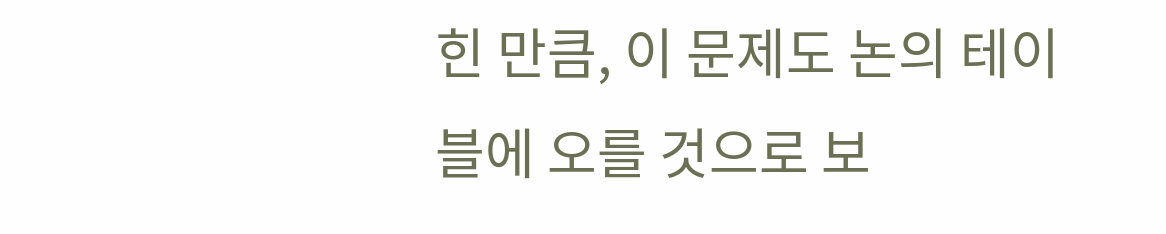힌 만큼, 이 문제도 논의 테이블에 오를 것으로 보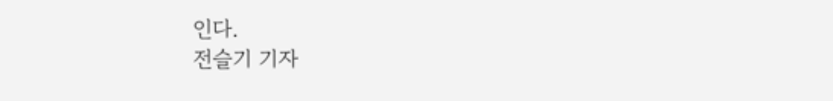인다.
전슬기 기자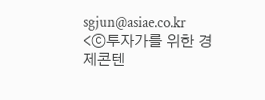sgjun@asiae.co.kr
<ⓒ투자가를 위한 경제콘텐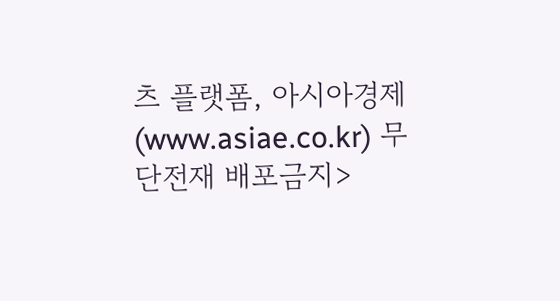츠 플랫폼, 아시아경제(www.asiae.co.kr) 무단전재 배포금지>